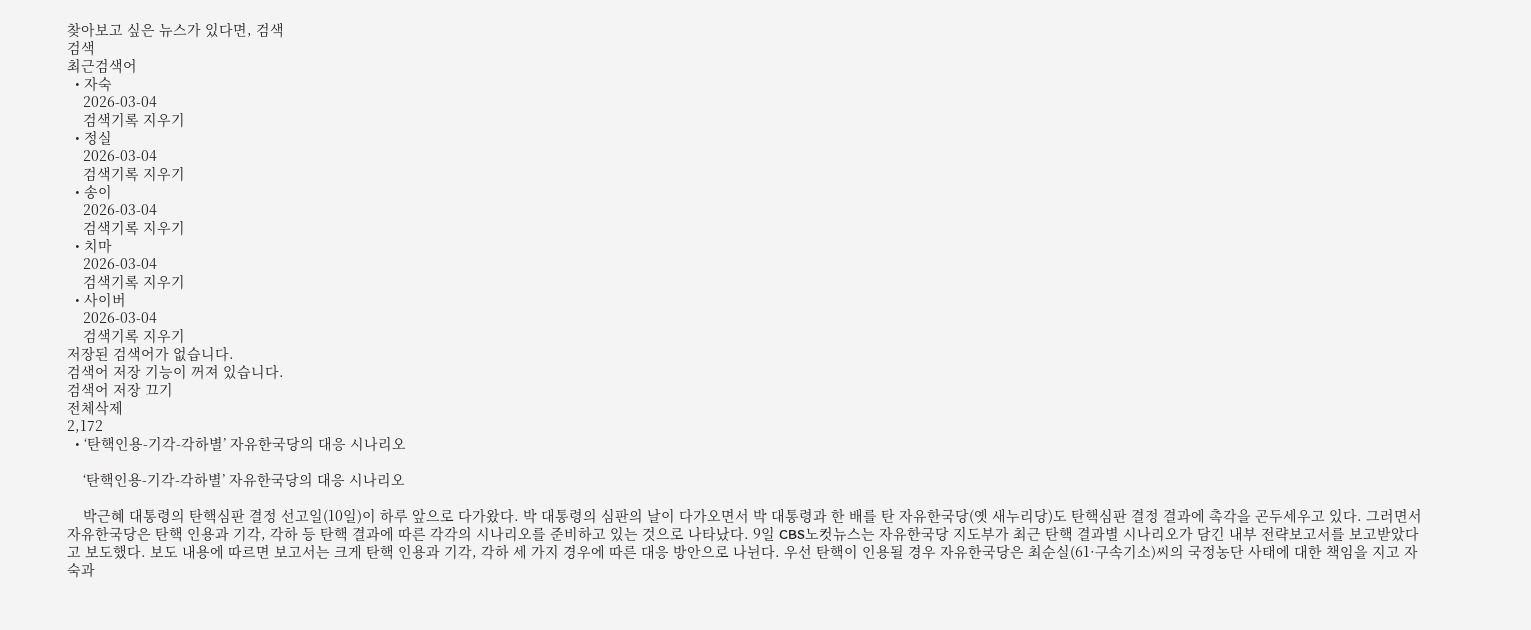찾아보고 싶은 뉴스가 있다면, 검색
검색
최근검색어
  • 자숙
    2026-03-04
    검색기록 지우기
  • 정실
    2026-03-04
    검색기록 지우기
  • 송이
    2026-03-04
    검색기록 지우기
  • 치마
    2026-03-04
    검색기록 지우기
  • 사이버
    2026-03-04
    검색기록 지우기
저장된 검색어가 없습니다.
검색어 저장 기능이 꺼져 있습니다.
검색어 저장 끄기
전체삭제
2,172
  • ‘탄핵인용-기각-각하별’ 자유한국당의 대응 시나리오

    ‘탄핵인용-기각-각하별’ 자유한국당의 대응 시나리오

    박근혜 대통령의 탄핵심판 결정 선고일(10일)이 하루 앞으로 다가왔다. 박 대통령의 심판의 날이 다가오면서 박 대통령과 한 배를 탄 자유한국당(옛 새누리당)도 탄핵심판 결정 결과에 촉각을 곤두세우고 있다. 그러면서 자유한국당은 탄핵 인용과 기각, 각하 등 탄핵 결과에 따른 각각의 시나리오를 준비하고 있는 것으로 나타났다. 9일 CBS노컷뉴스는 자유한국당 지도부가 최근 탄핵 결과별 시나리오가 담긴 내부 전략보고서를 보고받았다고 보도했다. 보도 내용에 따르면 보고서는 크게 탄핵 인용과 기각, 각하 세 가지 경우에 따른 대응 방안으로 나뉜다. 우선 탄핵이 인용될 경우 자유한국당은 최순실(61·구속기소)씨의 국정농단 사태에 대한 책임을 지고 자숙과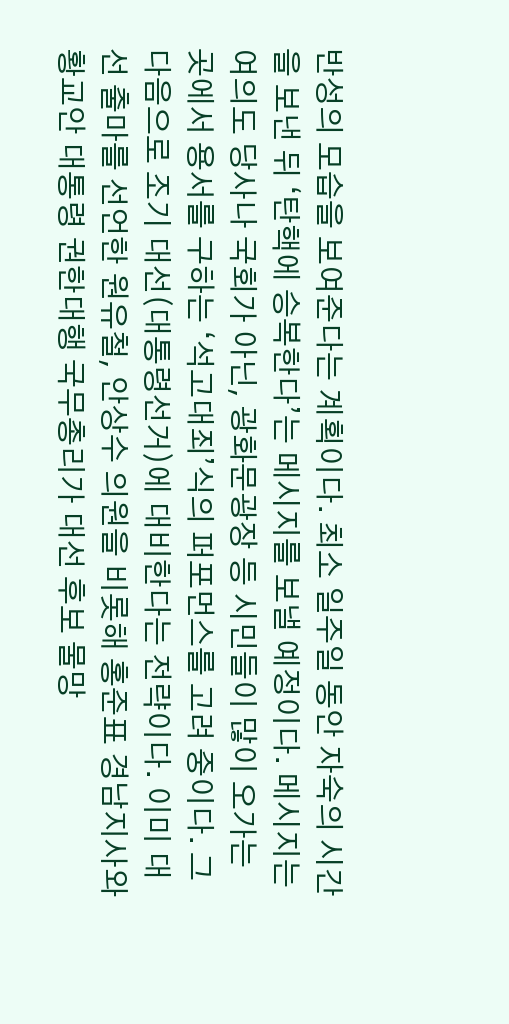반성의 모습을 보여준다는 계획이다. 최소 일주일 동안 자숙의 시간을 보낸 뒤 ‘탄핵에 승복한다’는 메시지를 보낼 예정이다. 메시지는 여의도 당사나 국회가 아닌, 광화문광장 등 시민들이 많이 오가는 곳에서 용서를 구하는 ‘석고대죄’식의 퍼포먼스를 고려 중이다. 그 다음으로 조기 대선(대통령선거)에 대비한다는 전략이다. 이미 대선 출마를 선언한 원유철, 안상수 의원을 비롯해 홍준표 경남지사와 황교안 대통령 권한대행 국무총리가 대선 후보 물망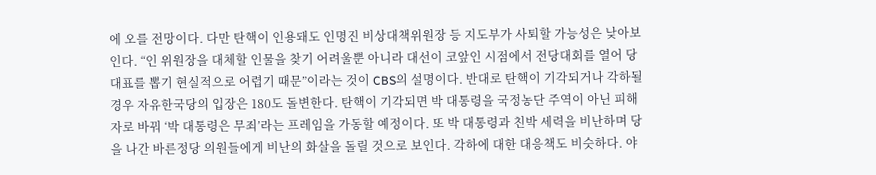에 오를 전망이다. 다만 탄핵이 인용돼도 인명진 비상대책위원장 등 지도부가 사퇴할 가능성은 낮아보인다. “인 위원장을 대체할 인물을 찾기 어려울뿐 아니라 대선이 코앞인 시점에서 전당대회를 열어 당대표를 뽑기 현실적으로 어렵기 때문”이라는 것이 CBS의 설명이다. 반대로 탄핵이 기각되거나 각하될 경우 자유한국당의 입장은 180도 돌변한다. 탄핵이 기각되면 박 대통령을 국정농단 주역이 아닌 피해자로 바꿔 ‘박 대통령은 무죄’라는 프레임을 가동할 예정이다. 또 박 대통령과 친박 세력을 비난하며 당을 나간 바른정당 의원들에게 비난의 화살을 돌릴 것으로 보인다. 각하에 대한 대응책도 비슷하다. 야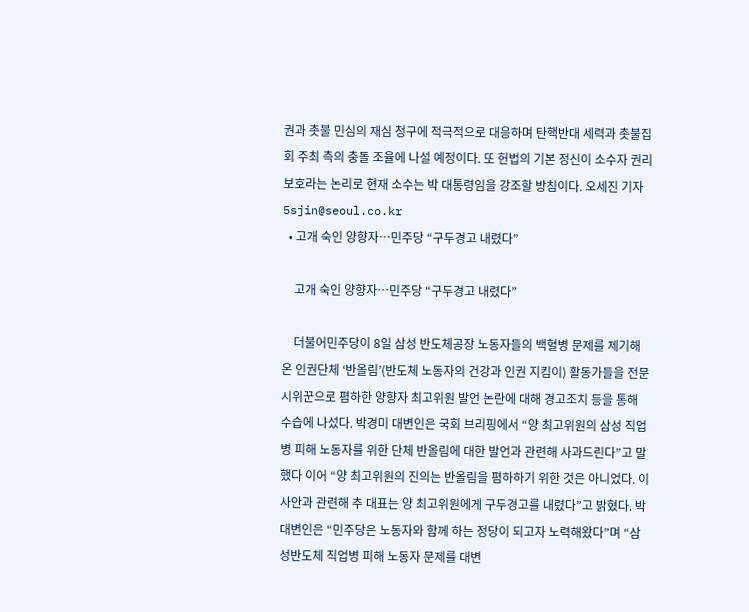권과 촛불 민심의 재심 청구에 적극적으로 대응하며 탄핵반대 세력과 촛불집회 주최 측의 충돌 조율에 나설 예정이다. 또 헌법의 기본 정신이 소수자 권리 보호라는 논리로 현재 소수는 박 대통령임을 강조할 방침이다. 오세진 기자 5sjin@seoul.co.kr
  • 고개 숙인 양향자…민주당 “구두경고 내렸다”

    고개 숙인 양향자…민주당 “구두경고 내렸다”

    더불어민주당이 8일 삼성 반도체공장 노동자들의 백혈병 문제를 제기해온 인권단체 ‘반올림’(반도체 노동자의 건강과 인권 지킴이) 활동가들을 전문 시위꾼으로 폄하한 양향자 최고위원 발언 논란에 대해 경고조치 등을 통해 수습에 나섰다. 박경미 대변인은 국회 브리핑에서 “양 최고위원의 삼성 직업병 피해 노동자를 위한 단체 반올림에 대한 발언과 관련해 사과드린다”고 말했다 이어 “양 최고위원의 진의는 반올림을 폄하하기 위한 것은 아니었다. 이 사안과 관련해 추 대표는 양 최고위원에게 구두경고를 내렸다”고 밝혔다. 박 대변인은 “민주당은 노동자와 함께 하는 정당이 되고자 노력해왔다”며 “삼성반도체 직업병 피해 노동자 문제를 대변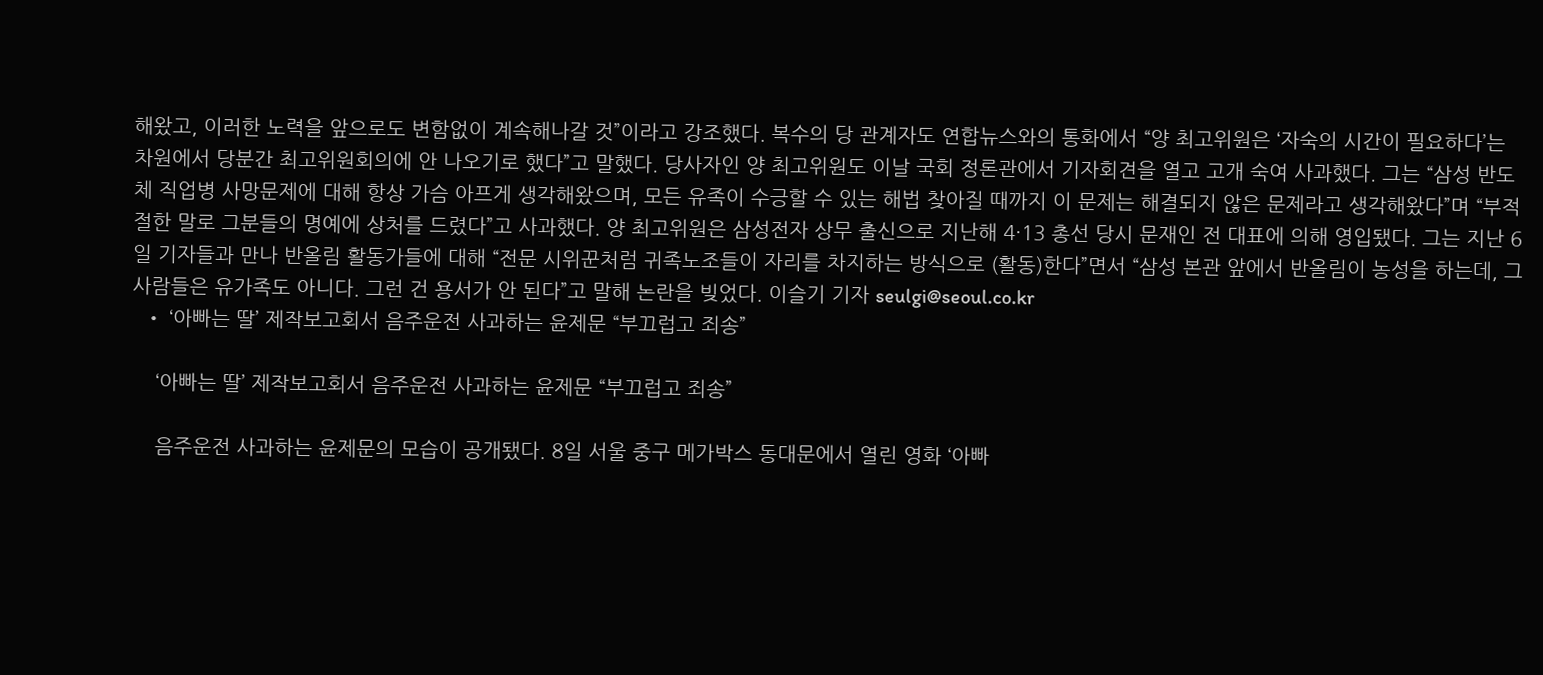해왔고, 이러한 노력을 앞으로도 변함없이 계속해나갈 것”이라고 강조했다. 복수의 당 관계자도 연합뉴스와의 통화에서 “양 최고위원은 ‘자숙의 시간이 필요하다’는 차원에서 당분간 최고위원회의에 안 나오기로 했다”고 말했다. 당사자인 양 최고위원도 이날 국회 정론관에서 기자회견을 열고 고개 숙여 사과했다. 그는 “삼성 반도체 직업병 사망문제에 대해 항상 가슴 아프게 생각해왔으며, 모든 유족이 수긍할 수 있는 해법 찾아질 때까지 이 문제는 해결되지 않은 문제라고 생각해왔다”며 “부적절한 말로 그분들의 명예에 상처를 드렸다”고 사과했다. 양 최고위원은 삼성전자 상무 출신으로 지난해 4·13 총선 당시 문재인 전 대표에 의해 영입됐다. 그는 지난 6일 기자들과 만나 반올림 활동가들에 대해 “전문 시위꾼처럼 귀족노조들이 자리를 차지하는 방식으로 (활동)한다”면서 “삼성 본관 앞에서 반올림이 농성을 하는데, 그 사람들은 유가족도 아니다. 그런 건 용서가 안 된다”고 말해 논란을 빚었다. 이슬기 기자 seulgi@seoul.co.kr
  • ‘아빠는 딸’ 제작보고회서 음주운전 사과하는 윤제문 “부끄럽고 죄송”

    ‘아빠는 딸’ 제작보고회서 음주운전 사과하는 윤제문 “부끄럽고 죄송”

    음주운전 사과하는 윤제문의 모습이 공개됐다. 8일 서울 중구 메가박스 동대문에서 열린 영화 ‘아빠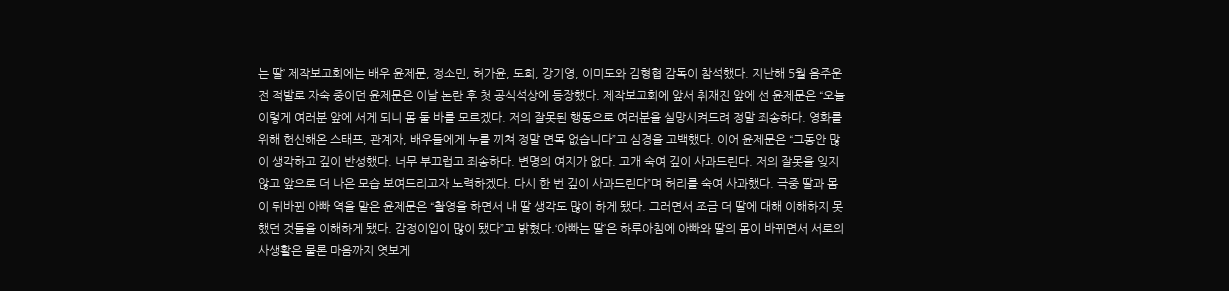는 딸’ 제작보고회에는 배우 윤제문, 정소민, 허가윤, 도희, 강기영, 이미도와 김형협 감독이 참석했다. 지난해 5월 음주운전 적발로 자숙 중이던 윤제문은 이날 논란 후 첫 공식석상에 등장했다. 제작보고회에 앞서 취재진 앞에 선 윤제문은 “오늘 이렇게 여러분 앞에 서게 되니 몸 둘 바를 모르겠다. 저의 잘못된 행동으로 여러분을 실망시켜드려 정말 죄송하다. 영화를 위해 헌신해온 스태프, 관계자, 배우들에게 누를 끼쳐 정말 면목 없습니다”고 심경을 고백했다. 이어 윤제문은 “그동안 많이 생각하고 깊이 반성했다. 너무 부끄럽고 죄송하다. 변명의 여지가 없다. 고개 숙여 깊이 사과드린다. 저의 잘못을 잊지 않고 앞으로 더 나은 모습 보여드리고자 노력하겠다. 다시 한 번 깊이 사과드린다”며 허리를 숙여 사과했다. 극중 딸과 몸이 뒤바뀐 아빠 역을 맡은 윤제문은 “촬영을 하면서 내 딸 생각도 많이 하게 됐다. 그러면서 조금 더 딸에 대해 이해하지 못했던 것들을 이해하게 됐다. 감정이입이 많이 됐다”고 밝혔다.‘아빠는 딸’은 하루아침에 아빠와 딸의 몸이 바뀌면서 서로의 사생활은 물론 마음까지 엿보게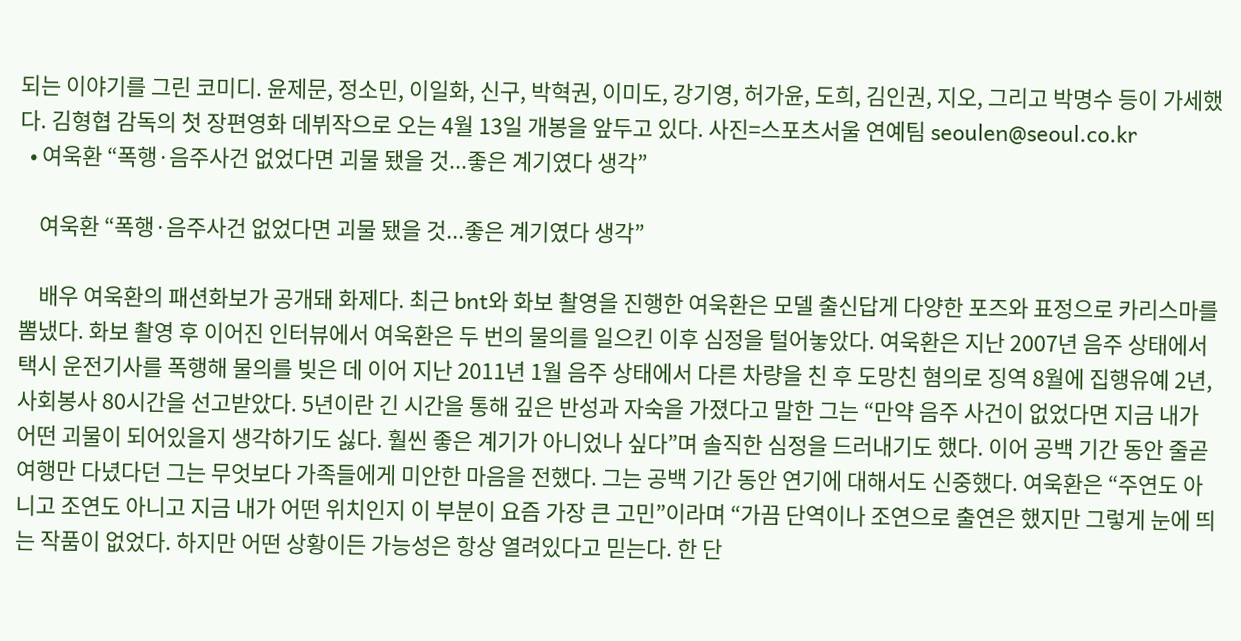되는 이야기를 그린 코미디. 윤제문, 정소민, 이일화, 신구, 박혁권, 이미도, 강기영, 허가윤, 도희, 김인권, 지오, 그리고 박명수 등이 가세했다. 김형협 감독의 첫 장편영화 데뷔작으로 오는 4월 13일 개봉을 앞두고 있다. 사진=스포츠서울 연예팀 seoulen@seoul.co.kr
  • 여욱환 “폭행·음주사건 없었다면 괴물 됐을 것...좋은 계기였다 생각”

    여욱환 “폭행·음주사건 없었다면 괴물 됐을 것...좋은 계기였다 생각”

    배우 여욱환의 패션화보가 공개돼 화제다. 최근 bnt와 화보 촬영을 진행한 여욱환은 모델 출신답게 다양한 포즈와 표정으로 카리스마를 뽐냈다. 화보 촬영 후 이어진 인터뷰에서 여욱환은 두 번의 물의를 일으킨 이후 심정을 털어놓았다. 여욱환은 지난 2007년 음주 상태에서 택시 운전기사를 폭행해 물의를 빚은 데 이어 지난 2011년 1월 음주 상태에서 다른 차량을 친 후 도망친 혐의로 징역 8월에 집행유예 2년, 사회봉사 80시간을 선고받았다. 5년이란 긴 시간을 통해 깊은 반성과 자숙을 가졌다고 말한 그는 “만약 음주 사건이 없었다면 지금 내가 어떤 괴물이 되어있을지 생각하기도 싫다. 훨씬 좋은 계기가 아니었나 싶다”며 솔직한 심정을 드러내기도 했다. 이어 공백 기간 동안 줄곧 여행만 다녔다던 그는 무엇보다 가족들에게 미안한 마음을 전했다. 그는 공백 기간 동안 연기에 대해서도 신중했다. 여욱환은 “주연도 아니고 조연도 아니고 지금 내가 어떤 위치인지 이 부분이 요즘 가장 큰 고민”이라며 “가끔 단역이나 조연으로 출연은 했지만 그렇게 눈에 띄는 작품이 없었다. 하지만 어떤 상황이든 가능성은 항상 열려있다고 믿는다. 한 단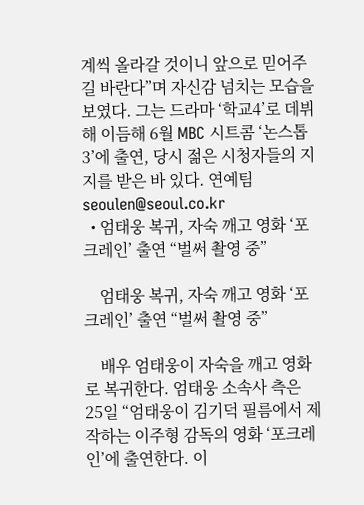계씩 올라갈 것이니 앞으로 믿어주길 바란다”며 자신감 넘치는 모습을 보였다. 그는 드라마 ‘학교4’로 데뷔해 이듬해 6월 MBC 시트콤 ‘논스톱3’에 출연, 당시 젊은 시청자들의 지지를 받은 바 있다. 연예팀 seoulen@seoul.co.kr
  • 엄태웅 복귀, 자숙 깨고 영화 ‘포크레인’ 출연 “벌써 촬영 중”

    엄태웅 복귀, 자숙 깨고 영화 ‘포크레인’ 출연 “벌써 촬영 중”

    배우 엄태웅이 자숙을 깨고 영화로 복귀한다. 엄태웅 소속사 측은 25일 “엄태웅이 김기덕 필름에서 제작하는 이주형 감독의 영화 ‘포크레인’에 출연한다. 이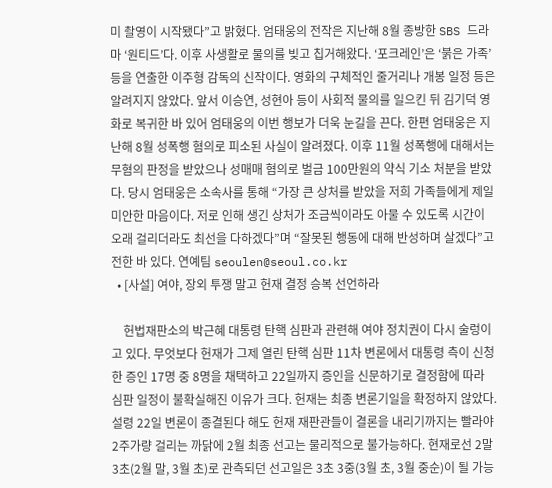미 촬영이 시작됐다”고 밝혔다. 엄태웅의 전작은 지난해 8월 종방한 SBS 드라마 ‘원티드’다. 이후 사생활로 물의를 빚고 칩거해왔다. ‘포크레인’은 ‘붉은 가족’ 등을 연출한 이주형 감독의 신작이다. 영화의 구체적인 줄거리나 개봉 일정 등은 알려지지 않았다. 앞서 이승연, 성현아 등이 사회적 물의를 일으킨 뒤 김기덕 영화로 복귀한 바 있어 엄태웅의 이번 행보가 더욱 눈길을 끈다. 한편 엄태웅은 지난해 8월 성폭행 혐의로 피소된 사실이 알려졌다. 이후 11월 성폭행에 대해서는 무혐의 판정을 받았으나 성매매 혐의로 벌금 100만원의 약식 기소 처분을 받았다. 당시 엄태웅은 소속사를 통해 “가장 큰 상처를 받았을 저희 가족들에게 제일 미안한 마음이다. 저로 인해 생긴 상처가 조금씩이라도 아물 수 있도록 시간이 오래 걸리더라도 최선을 다하겠다”며 “잘못된 행동에 대해 반성하며 살겠다”고 전한 바 있다. 연예팀 seoulen@seoul.co.kr
  • [사설] 여야, 장외 투쟁 말고 헌재 결정 승복 선언하라

    헌법재판소의 박근혜 대통령 탄핵 심판과 관련해 여야 정치권이 다시 술렁이고 있다. 무엇보다 헌재가 그제 열린 탄핵 심판 11차 변론에서 대통령 측이 신청한 증인 17명 중 8명을 채택하고 22일까지 증인을 신문하기로 결정함에 따라 심판 일정이 불확실해진 이유가 크다. 헌재는 최종 변론기일을 확정하지 않았다. 설령 22일 변론이 종결된다 해도 헌재 재판관들이 결론을 내리기까지는 빨라야 2주가량 걸리는 까닭에 2월 최종 선고는 물리적으로 불가능하다. 현재로선 2말 3초(2월 말, 3월 초)로 관측되던 선고일은 3초 3중(3월 초, 3월 중순)이 될 가능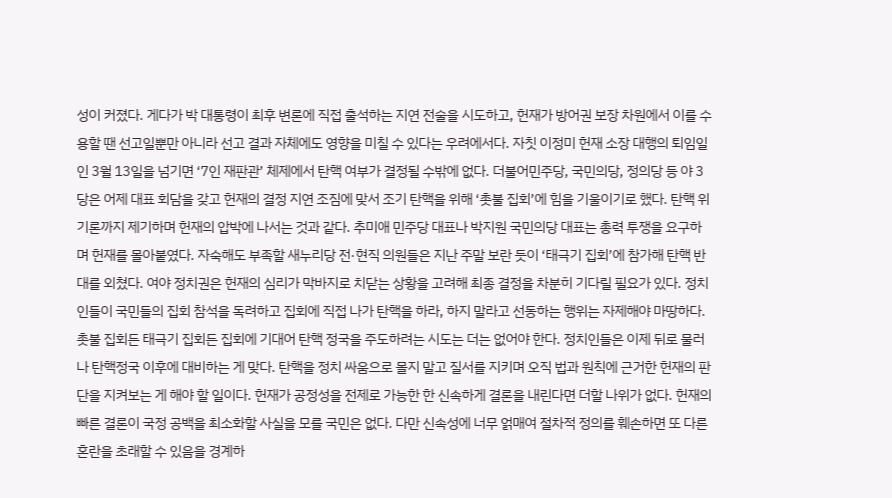성이 커졌다. 게다가 박 대통령이 최후 변론에 직접 출석하는 지연 전술을 시도하고, 헌재가 방어권 보장 차원에서 이를 수용할 땐 선고일뿐만 아니라 선고 결과 자체에도 영향을 미칠 수 있다는 우려에서다. 자칫 이정미 헌재 소장 대행의 퇴임일인 3월 13일을 넘기면 ‘7인 재판관’ 체제에서 탄핵 여부가 결정될 수밖에 없다. 더불어민주당, 국민의당, 정의당 등 야 3당은 어제 대표 회담을 갖고 헌재의 결정 지연 조짐에 맞서 조기 탄핵을 위해 ‘촛불 집회’에 힘을 기울이기로 했다. 탄핵 위기론까지 제기하며 헌재의 압박에 나서는 것과 같다. 추미애 민주당 대표나 박지원 국민의당 대표는 총력 투쟁을 요구하며 헌재를 몰아붙였다. 자숙해도 부족할 새누리당 전·현직 의원들은 지난 주말 보란 듯이 ‘태극기 집회’에 참가해 탄핵 반대를 외쳤다. 여야 정치권은 헌재의 심리가 막바지로 치닫는 상황을 고려해 최종 결정을 차분히 기다릴 필요가 있다. 정치인들이 국민들의 집회 참석을 독려하고 집회에 직접 나가 탄핵을 하라, 하지 말라고 선동하는 행위는 자제해야 마땅하다. 촛불 집회든 태극기 집회든 집회에 기대어 탄핵 정국을 주도하려는 시도는 더는 없어야 한다. 정치인들은 이제 뒤로 물러나 탄핵정국 이후에 대비하는 게 맞다. 탄핵을 정치 싸움으로 몰지 말고 질서를 지키며 오직 법과 원칙에 근거한 헌재의 판단을 지켜보는 게 해야 할 일이다. 헌재가 공정성을 전제로 가능한 한 신속하게 결론을 내린다면 더할 나위가 없다. 헌재의 빠른 결론이 국정 공백을 최소화할 사실을 모를 국민은 없다. 다만 신속성에 너무 얽매여 절차적 정의를 훼손하면 또 다른 혼란을 초래할 수 있음을 경계하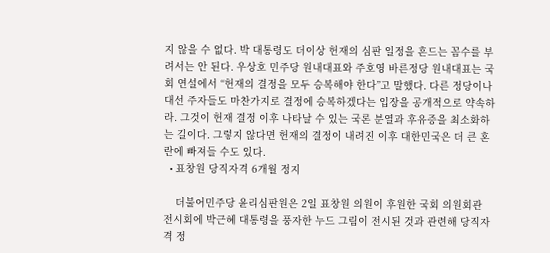지 않을 수 없다. 박 대통령도 더이상 헌재의 심판 일정을 흔드는 꼼수를 부려서는 안 된다. 우상호 민주당 원내대표와 주호영 바른정당 원내대표는 국회 연설에서 “헌재의 결정을 모두 승복해야 한다”고 말했다. 다른 정당이나 대선 주자들도 마찬가지로 결정에 승복하겠다는 입장을 공개적으로 약속하라. 그것이 헌재 결정 이후 나타날 수 있는 국론 분열과 후유증을 최소화하는 길이다. 그렇지 않다면 헌재의 결정이 내려진 이후 대한민국은 더 큰 혼란에 빠져들 수도 있다.
  • 표창원 당직자격 6개월 정지

    더불어민주당 윤리심판원은 2일 표창원 의원이 후원한 국회 의원회관 전시회에 박근혜 대통령을 풍자한 누드 그림이 전시된 것과 관련해 당직자격 정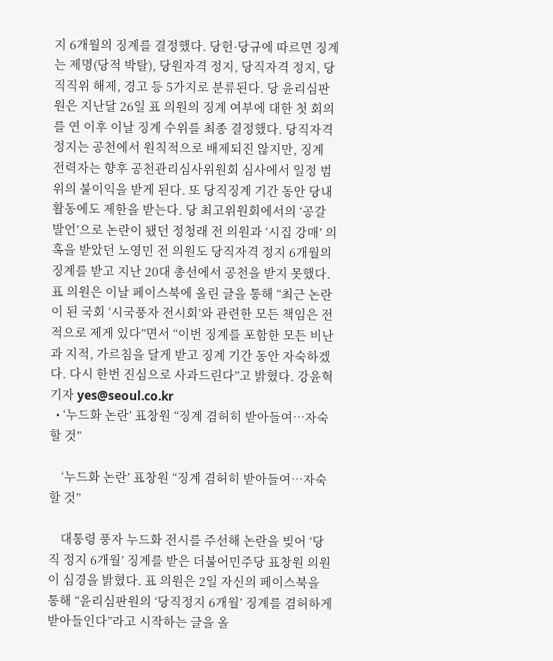지 6개월의 징계를 결정했다. 당헌·당규에 따르면 징계는 제명(당적 박탈), 당원자격 정지, 당직자격 정지, 당직직위 해제, 경고 등 5가지로 분류된다. 당 윤리심판원은 지난달 26일 표 의원의 징계 여부에 대한 첫 회의를 연 이후 이날 징계 수위를 최종 결정했다. 당직자격 정지는 공천에서 원칙적으로 배제되진 않지만, 징계 전력자는 향후 공천관리심사위원회 심사에서 일정 범위의 불이익을 받게 된다. 또 당직징계 기간 동안 당내 활동에도 제한을 받는다. 당 최고위원회에서의 ‘공갈 발언’으로 논란이 됐던 정청래 전 의원과 ‘시집 강매’ 의혹을 받았던 노영민 전 의원도 당직자격 정지 6개월의 징계를 받고 지난 20대 총선에서 공천을 받지 못했다. 표 의원은 이날 페이스북에 올린 글을 통해 “최근 논란이 된 국회 ‘시국풍자 전시회’와 관련한 모든 책임은 전적으로 제게 있다”면서 “이번 징계를 포함한 모든 비난과 지적, 가르침을 달게 받고 징계 기간 동안 자숙하겠다. 다시 한번 진심으로 사과드린다”고 밝혔다. 강윤혁 기자 yes@seoul.co.kr
  • ‘누드화 논란’ 표창원 “징계 겸허히 받아들여…자숙할 것”

    ‘누드화 논란’ 표창원 “징계 겸허히 받아들여…자숙할 것”

    대통령 풍자 누드화 전시를 주선해 논란을 빚어 ‘당직 정지 6개월’ 징계를 받은 더불어민주당 표창원 의원이 심경을 밝혔다. 표 의원은 2일 자신의 페이스북을 통해 “윤리심판원의 ‘당직정지 6개월’ 징계를 겸허하게 받아들인다”라고 시작하는 글을 올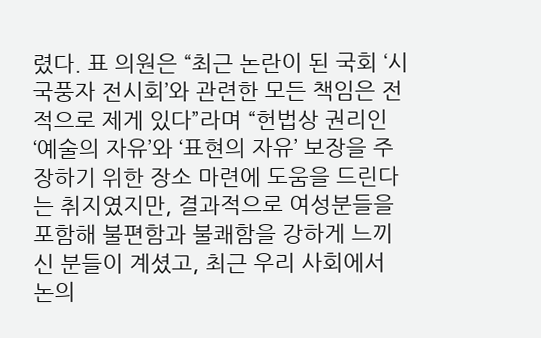렸다. 표 의원은 “최근 논란이 된 국회 ‘시국풍자 전시회’와 관련한 모든 책임은 전적으로 제게 있다”라며 “헌법상 권리인 ‘예술의 자유’와 ‘표현의 자유’ 보장을 주장하기 위한 장소 마련에 도움을 드린다는 취지였지만, 결과적으로 여성분들을 포함해 불편함과 불쾌함을 강하게 느끼신 분들이 계셨고, 최근 우리 사회에서 논의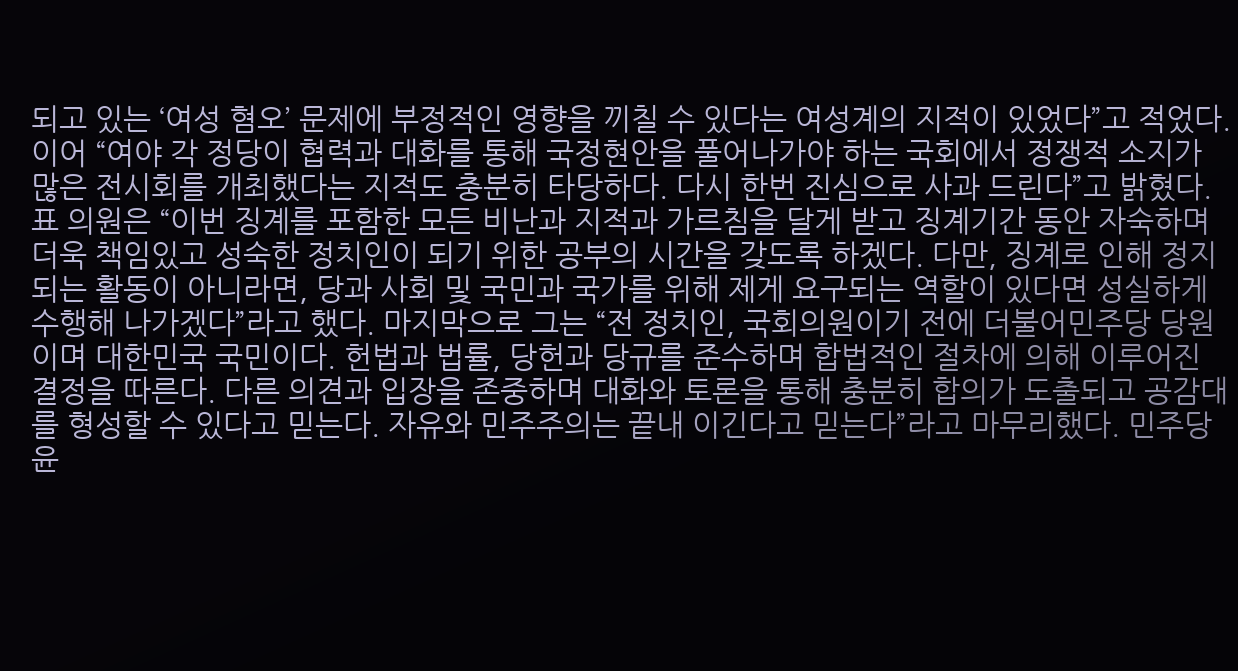되고 있는 ‘여성 혐오’ 문제에 부정적인 영향을 끼칠 수 있다는 여성계의 지적이 있었다”고 적었다. 이어 “여야 각 정당이 협력과 대화를 통해 국정현안을 풀어나가야 하는 국회에서 정쟁적 소지가 많은 전시회를 개최했다는 지적도 충분히 타당하다. 다시 한번 진심으로 사과 드린다”고 밝혔다. 표 의원은 “이번 징계를 포함한 모든 비난과 지적과 가르침을 달게 받고 징계기간 동안 자숙하며 더욱 책임있고 성숙한 정치인이 되기 위한 공부의 시간을 갖도록 하겠다. 다만, 징계로 인해 정지되는 활동이 아니라면, 당과 사회 및 국민과 국가를 위해 제게 요구되는 역할이 있다면 성실하게 수행해 나가겠다”라고 했다. 마지막으로 그는 “전 정치인, 국회의원이기 전에 더불어민주당 당원이며 대한민국 국민이다. 헌법과 법률, 당헌과 당규를 준수하며 합법적인 절차에 의해 이루어진 결정을 따른다. 다른 의견과 입장을 존중하며 대화와 토론을 통해 충분히 합의가 도출되고 공감대를 형성할 수 있다고 믿는다. 자유와 민주주의는 끝내 이긴다고 믿는다”라고 마무리했다. 민주당 윤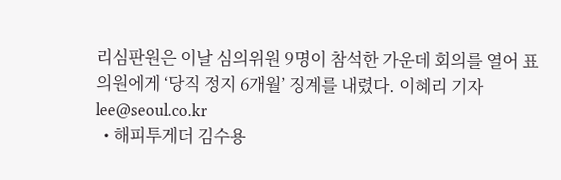리심판원은 이날 심의위원 9명이 참석한 가운데 회의를 열어 표 의원에게 ‘당직 정지 6개월’ 징계를 내렸다. 이혜리 기자 lee@seoul.co.kr
  • 해피투게더 김수용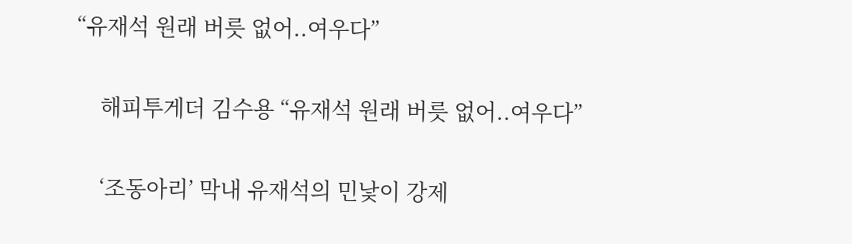“유재석 원래 버릇 없어..여우다”

    해피투게더 김수용 “유재석 원래 버릇 없어..여우다”

    ‘조동아리’ 막내 유재석의 민낯이 강제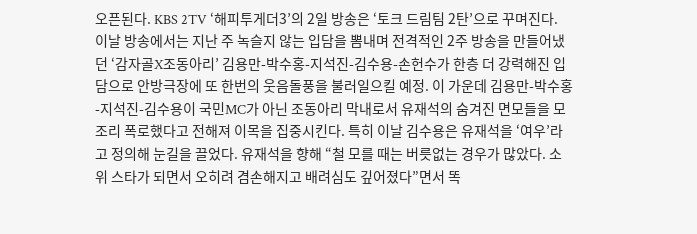오픈된다. KBS 2TV ‘해피투게더3’의 2일 방송은 ‘토크 드림팀 2탄’으로 꾸며진다. 이날 방송에서는 지난 주 녹슬지 않는 입담을 뽐내며 전격적인 2주 방송을 만들어냈던 ‘감자골X조동아리’ 김용만-박수홍-지석진-김수용-손헌수가 한층 더 강력해진 입담으로 안방극장에 또 한번의 웃음돌풍을 불러일으킬 예정. 이 가운데 김용만-박수홍-지석진-김수용이 국민MC가 아닌 조동아리 막내로서 유재석의 숨겨진 면모들을 모조리 폭로했다고 전해져 이목을 집중시킨다. 특히 이날 김수용은 유재석을 ‘여우’라고 정의해 눈길을 끌었다. 유재석을 향해 “철 모를 때는 버릇없는 경우가 많았다. 소위 스타가 되면서 오히려 겸손해지고 배려심도 깊어졌다”면서 똑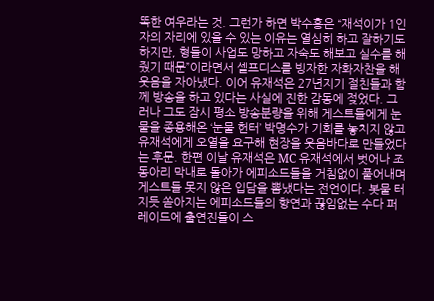똑한 여우라는 것. 그런가 하면 박수홍은 “재석이가 1인자의 자리에 있을 수 있는 이유는 열심히 하고 잘하기도 하지만, 형들이 사업도 망하고 자숙도 해보고 실수를 해줬기 때문”이라면서 셀프디스를 빙자한 자화자찬을 해 웃음을 자아냈다. 이어 유재석은 27년지기 절친들과 함께 방송을 하고 있다는 사실에 진한 감동에 젖었다. 그러나 그도 잠시 평소 방송분량을 위해 게스트들에게 눈물을 종용해온 ‘눈물 헌터’ 박명수가 기회를 놓치지 않고 유재석에게 오열을 요구해 현장을 웃음바다로 만들었다는 후문. 한편 이날 유재석은 MC 유재석에서 벗어나 조동아리 막내로 돌아가 에피소드들을 거침없이 풀어내며 게스트들 못지 않은 입담을 뽐냈다는 전언이다. 봇물 터지듯 쏟아지는 에피소드들의 향연과 끊임없는 수다 퍼레이드에 출연진들이 스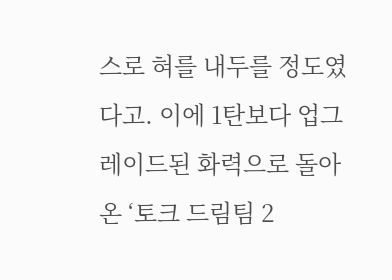스로 혀를 내두를 정도였다고. 이에 1탄보다 업그레이드된 화력으로 돌아온 ‘토크 드림팀 2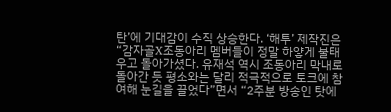탄’에 기대감이 수직 상승한다. ‘해투’ 제작진은 “감자골X조동아리 멤버들이 정말 하얗게 불태우고 돌아가셨다. 유재석 역시 조동아리 막내로 돌아간 듯 평소와는 달리 적극적으로 토크에 참여해 눈길을 끌었다”면서 “2주분 방송인 탓에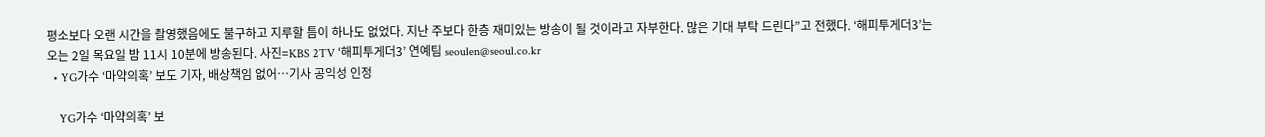평소보다 오랜 시간을 촬영했음에도 불구하고 지루할 틈이 하나도 없었다. 지난 주보다 한층 재미있는 방송이 될 것이라고 자부한다. 많은 기대 부탁 드린다”고 전했다. ‘해피투게더3’는 오는 2일 목요일 밤 11시 10분에 방송된다. 사진=KBS 2TV ‘해피투게더3’ 연예팀 seoulen@seoul.co.kr
  • YG가수 ‘마약의혹’ 보도 기자, 배상책임 없어…기사 공익성 인정

    YG가수 ‘마약의혹’ 보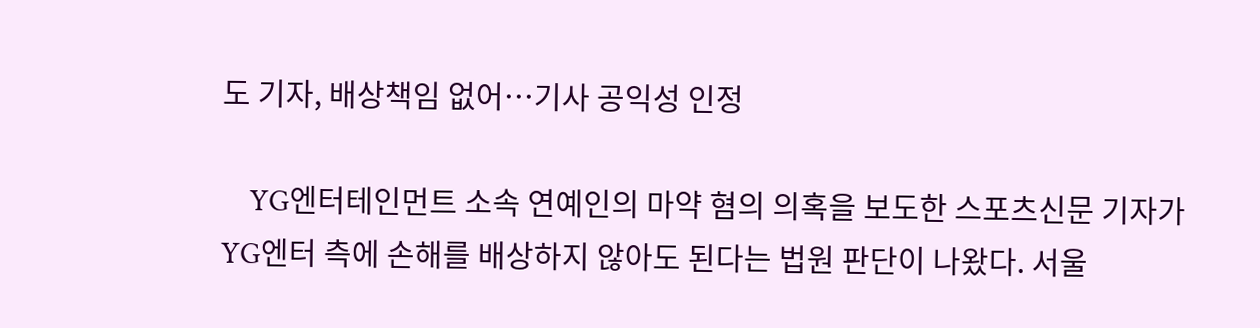도 기자, 배상책임 없어…기사 공익성 인정

    YG엔터테인먼트 소속 연예인의 마약 혐의 의혹을 보도한 스포츠신문 기자가 YG엔터 측에 손해를 배상하지 않아도 된다는 법원 판단이 나왔다. 서울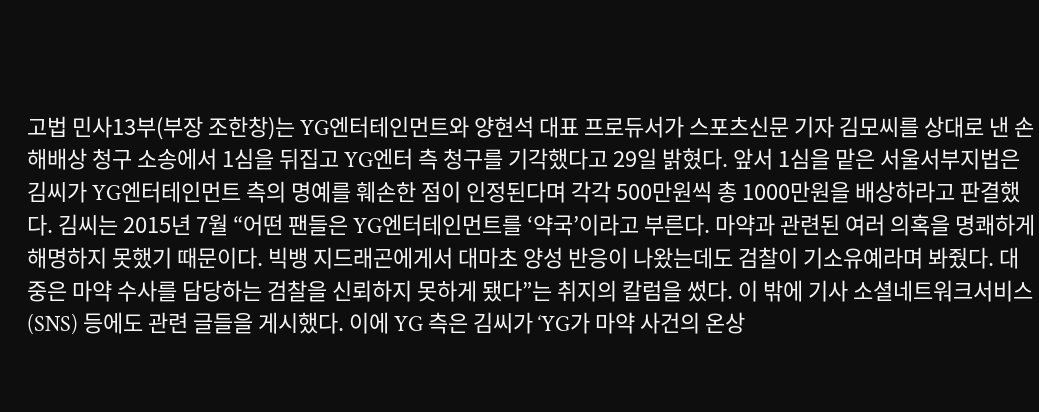고법 민사13부(부장 조한창)는 YG엔터테인먼트와 양현석 대표 프로듀서가 스포츠신문 기자 김모씨를 상대로 낸 손해배상 청구 소송에서 1심을 뒤집고 YG엔터 측 청구를 기각했다고 29일 밝혔다. 앞서 1심을 맡은 서울서부지법은 김씨가 YG엔터테인먼트 측의 명예를 훼손한 점이 인정된다며 각각 500만원씩 총 1000만원을 배상하라고 판결했다. 김씨는 2015년 7월 “어떤 팬들은 YG엔터테인먼트를 ‘약국’이라고 부른다. 마약과 관련된 여러 의혹을 명쾌하게 해명하지 못했기 때문이다. 빅뱅 지드래곤에게서 대마초 양성 반응이 나왔는데도 검찰이 기소유예라며 봐줬다. 대중은 마약 수사를 담당하는 검찰을 신뢰하지 못하게 됐다”는 취지의 칼럼을 썼다. 이 밖에 기사 소셜네트워크서비스(SNS) 등에도 관련 글들을 게시했다. 이에 YG 측은 김씨가 ‘YG가 마약 사건의 온상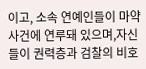이고, 소속 연예인들이 마약 사건에 연루돼 있으며,자신들이 권력층과 검찰의 비호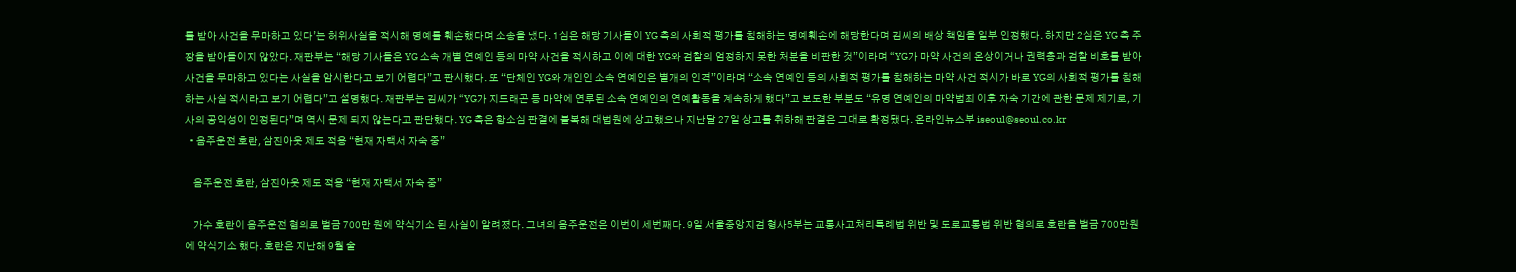를 받아 사건을 무마하고 있다’는 허위사실을 적시해 명예를 훼손했다며 소송을 냈다. 1심은 해당 기사들이 YG 측의 사회적 평가를 침해하는 명예훼손에 해당한다며 김씨의 배상 책임을 일부 인정했다. 하지만 2심은 YG 측 주장을 받아들이지 않았다. 재판부는 “해당 기사들은 YG 소속 개별 연예인 등의 마약 사건을 적시하고 이에 대한 YG와 검찰의 엄정하지 못한 처분을 비판한 것”이라며 “YG가 마약 사건의 온상이거나 권력층과 검찰 비호를 받아 사건을 무마하고 있다는 사실을 암시한다고 보기 어렵다”고 판시했다. 또 “단체인 YG와 개인인 소속 연예인은 별개의 인격”이라며 “소속 연예인 등의 사회적 평가를 침해하는 마약 사건 적시가 바로 YG의 사회적 평가를 침해하는 사실 적시라고 보기 어렵다”고 설명했다. 재판부는 김씨가 “YG가 지드래곤 등 마약에 연루된 소속 연예인의 연예활동을 계속하게 했다”고 보도한 부분도 “유명 연예인의 마약범죄 이후 자숙 기간에 관한 문제 제기로, 기사의 공익성이 인정된다”며 역시 문제 되지 않는다고 판단했다. YG 측은 항소심 판결에 불복해 대법원에 상고했으나 지난달 27일 상고를 취하해 판결은 그대로 확정됐다. 온라인뉴스부 iseoul@seoul.co.kr
  • 음주운전 호란, 삼진아웃 제도 적용 “현재 자택서 자숙 중”

    음주운전 호란, 삼진아웃 제도 적용 “현재 자택서 자숙 중”

    가수 호란이 음주운전 혐의로 벌금 700만 원에 약식기소 된 사실이 알려졌다. 그녀의 음주운전은 이번이 세번째다. 9일 서울중앙지검 형사5부는 교통사고처리특례법 위반 및 도로교통법 위반 혐의로 호란을 벌금 700만원에 약식기소 했다. 호란은 지난해 9월 술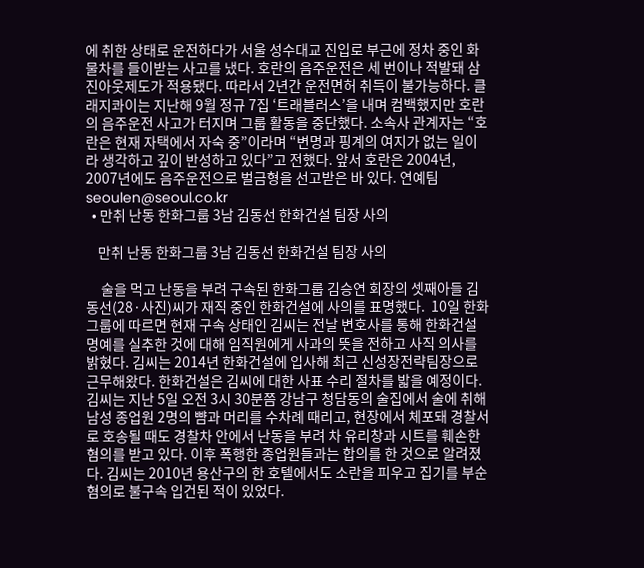에 취한 상태로 운전하다가 서울 성수대교 진입로 부근에 정차 중인 화물차를 들이받는 사고를 냈다. 호란의 음주운전은 세 번이나 적발돼 삼진아웃제도가 적용됐다. 따라서 2년간 운전면허 취득이 불가능하다. 클래지콰이는 지난해 9월 정규 7집 ‘트래블러스’을 내며 컴백했지만 호란의 음주운전 사고가 터지며 그룹 활동을 중단했다. 소속사 관계자는 “호란은 현재 자택에서 자숙 중”이라며 “변명과 핑계의 여지가 없는 일이라 생각하고 깊이 반성하고 있다”고 전했다. 앞서 호란은 2004년, 2007년에도 음주운전으로 벌금형을 선고받은 바 있다. 연예팀 seoulen@seoul.co.kr
  • 만취 난동 한화그룹 3남 김동선 한화건설 팀장 사의

    만취 난동 한화그룹 3남 김동선 한화건설 팀장 사의

     술을 먹고 난동을 부려 구속된 한화그룹 김승연 회장의 셋째아들 김동선(28·사진)씨가 재직 중인 한화건설에 사의를 표명했다.  10일 한화그룹에 따르면 현재 구속 상태인 김씨는 전날 변호사를 통해 한화건설 명예를 실추한 것에 대해 임직원에게 사과의 뜻을 전하고 사직 의사를 밝혔다. 김씨는 2014년 한화건설에 입사해 최근 신성장전략팀장으로 근무해왔다. 한화건설은 김씨에 대한 사표 수리 절차를 밟을 예정이다.  김씨는 지난 5일 오전 3시 30분쯤 강남구 청담동의 술집에서 술에 취해 남성 종업원 2명의 뺨과 머리를 수차례 때리고, 현장에서 체포돼 경찰서로 호송될 때도 경찰차 안에서 난동을 부려 차 유리창과 시트를 훼손한 혐의를 받고 있다. 이후 폭행한 종업원들과는 합의를 한 것으로 알려졌다. 김씨는 2010년 용산구의 한 호텔에서도 소란을 피우고 집기를 부순 혐의로 불구속 입건된 적이 있었다.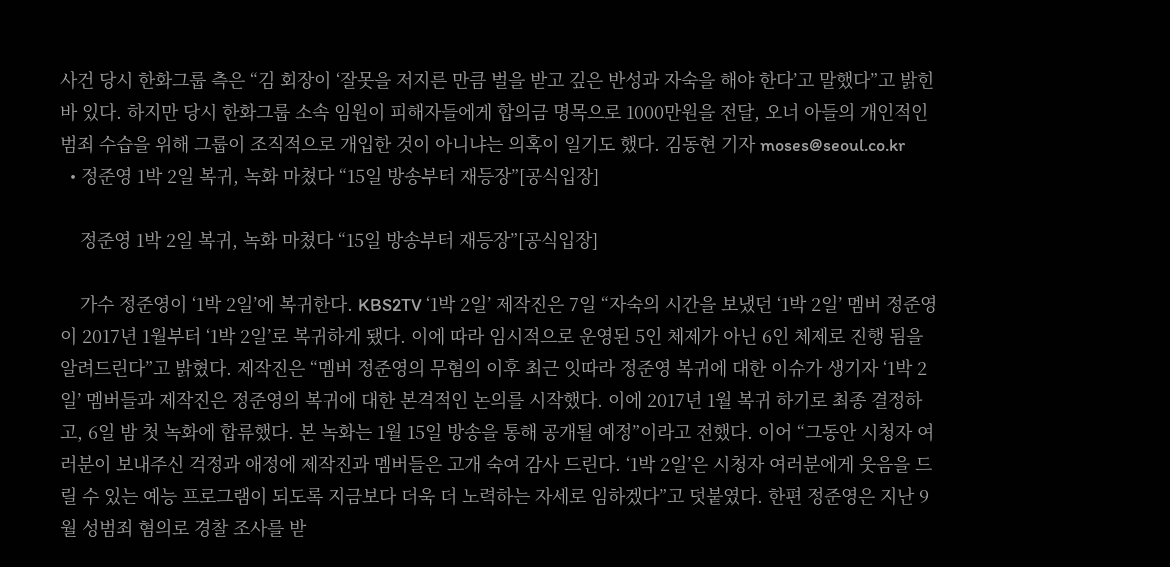사건 당시 한화그룹 측은 “김 회장이 ‘잘못을 저지른 만큼 벌을 받고 깊은 반성과 자숙을 해야 한다’고 말했다”고 밝힌 바 있다. 하지만 당시 한화그룹 소속 임원이 피해자들에게 합의금 명목으로 1000만원을 전달, 오너 아들의 개인적인 범죄 수습을 위해 그룹이 조직적으로 개입한 것이 아니냐는 의혹이 일기도 했다. 김동현 기자 moses@seoul.co.kr
  • 정준영 1박 2일 복귀, 녹화 마쳤다 “15일 방송부터 재등장”[공식입장]

    정준영 1박 2일 복귀, 녹화 마쳤다 “15일 방송부터 재등장”[공식입장]

    가수 정준영이 ‘1박 2일’에 복귀한다. KBS2TV ‘1박 2일’ 제작진은 7일 “자숙의 시간을 보냈던 ‘1박 2일’ 멤버 정준영이 2017년 1월부터 ‘1박 2일’로 복귀하게 됐다. 이에 따라 임시적으로 운영된 5인 체제가 아닌 6인 체제로 진행 됨을 알려드린다”고 밝혔다. 제작진은 “멤버 정준영의 무혐의 이후 최근 잇따라 정준영 복귀에 대한 이슈가 생기자 ‘1박 2일’ 멤버들과 제작진은 정준영의 복귀에 대한 본격적인 논의를 시작했다. 이에 2017년 1월 복귀 하기로 최종 결정하고, 6일 밤 첫 녹화에 합류했다. 본 녹화는 1월 15일 방송을 통해 공개될 예정”이라고 전했다. 이어 “그동안 시청자 여러분이 보내주신 걱정과 애정에 제작진과 멤버들은 고개 숙여 감사 드린다. ‘1박 2일’은 시청자 여러분에게 웃음을 드릴 수 있는 예능 프로그램이 되도록 지금보다 더욱 더 노력하는 자세로 임하겠다”고 덧붙였다. 한편 정준영은 지난 9월 성범죄 혐의로 경찰 조사를 받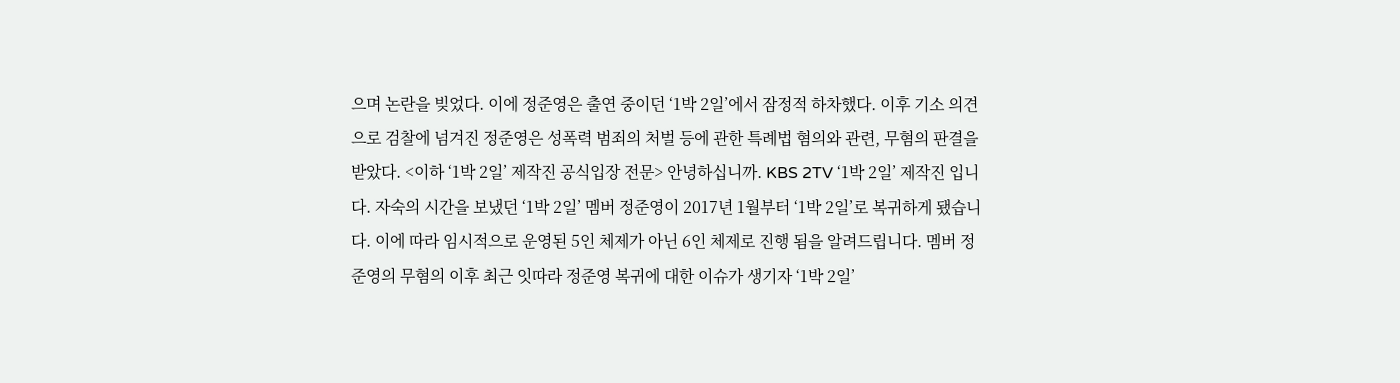으며 논란을 빚었다. 이에 정준영은 출연 중이던 ‘1박 2일’에서 잠정적 하차했다. 이후 기소 의견으로 검찰에 넘겨진 정준영은 성폭력 범죄의 처벌 등에 관한 특례법 혐의와 관련, 무혐의 판결을 받았다. <이하 ‘1박 2일’ 제작진 공식입장 전문> 안녕하십니까. KBS 2TV ‘1박 2일’ 제작진 입니다. 자숙의 시간을 보냈던 ‘1박 2일’ 멤버 정준영이 2017년 1월부터 ‘1박 2일’로 복귀하게 됐습니다. 이에 따라 임시적으로 운영된 5인 체제가 아닌 6인 체제로 진행 됨을 알려드립니다. 멤버 정준영의 무혐의 이후 최근 잇따라 정준영 복귀에 대한 이슈가 생기자 ‘1박 2일’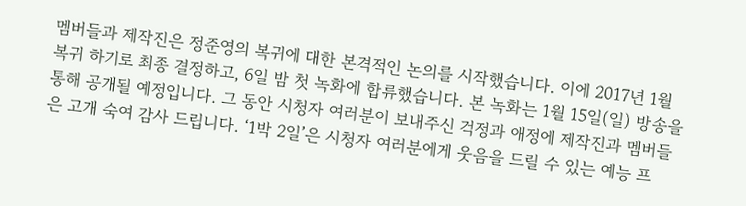멤버들과 제작진은 정준영의 복귀에 대한 본격적인 논의를 시작했습니다. 이에 2017년 1월 복귀 하기로 최종 결정하고, 6일 밤 첫 녹화에 합류했습니다. 본 녹화는 1월 15일(일) 방송을 통해 공개될 예정입니다. 그 동안 시청자 여러분이 보내주신 걱정과 애정에 제작진과 멤버들은 고개 숙여 감사 드립니다. ‘1박 2일’은 시청자 여러분에게 웃음을 드릴 수 있는 예능 프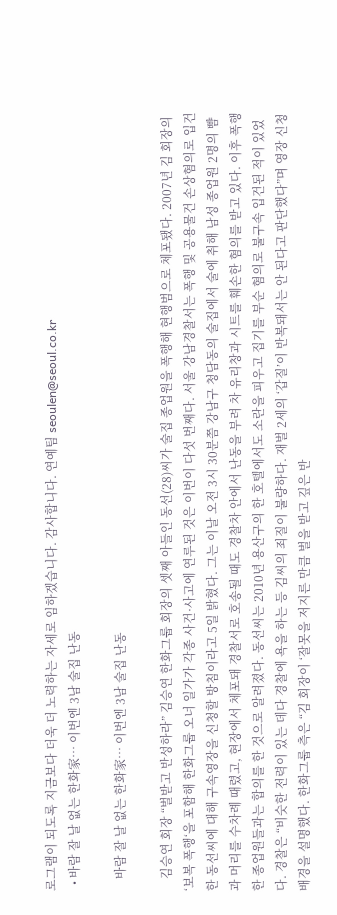로그램이 되도록 지금보다 더욱 더 노력하는 자세로 임하겠습니다. 감사합니다. 연예팀 seoulen@seoul.co.kr
  • 바람 잘 날 없는 한화家… 이번엔 3남 술집 난동

    바람 잘 날 없는 한화家… 이번엔 3남 술집 난동

    김승연 회장 “벌받고 반성하라” 김승연 한화그룹 회장의 셋째 아들인 동선(28)씨가 술집 종업원을 폭행해 현행범으로 체포됐다. 2007년 김 회장의 ‘보복 폭행‘을 포함해 한화그룹 오너 일가가 각종 사건·사고에 연루된 것은 이번이 다섯 번째다. 서울 강남경찰서는 폭행 및 공용물건 손상혐의로 입건한 동선씨에 대해 구속영장을 신청할 방침이라고 5일 밝혔다. 그는 이날 오전 3시 30분쯤 강남구 청담동의 술집에서 술에 취해 남성 종업원 2명의 뺨과 머리를 수차례 때렸고, 현장에서 체포돼 경찰서로 호송될 때도 경찰차 안에서 난동을 부려 차 유리창과 시트를 훼손한 혐의를 받고 있다. 이후 폭행한 종업원들과는 합의를 한 것으로 알려졌다. 동선씨는 2010년 용산구의 한 호텔에서도 소란을 피우고 집기를 부순 혐의로 불구속 입건된 적이 있었다. 경찰은 “비슷한 전력이 있는 데다 경찰에 욕을 하는 등 김씨의 죄질이 불량하다. 재벌 2세의 ‘갑질’이 반복돼서는 안 된다고 판단했다”며 영장 신청 배경을 설명했다. 한화그룹 측은 “김 회장이 ‘잘못을 저지른 만큼 벌을 받고 깊은 반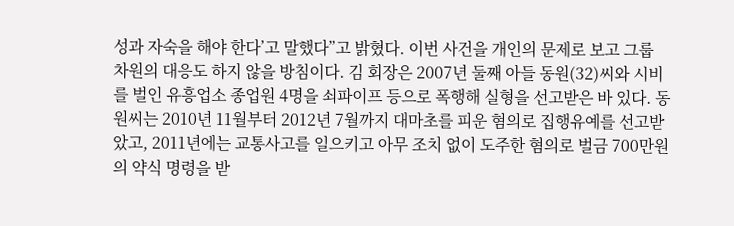성과 자숙을 해야 한다’고 말했다”고 밝혔다. 이번 사건을 개인의 문제로 보고 그룹 차원의 대응도 하지 않을 방침이다. 김 회장은 2007년 둘째 아들 동원(32)씨와 시비를 벌인 유흥업소 종업원 4명을 쇠파이프 등으로 폭행해 실형을 선고받은 바 있다. 동원씨는 2010년 11월부터 2012년 7월까지 대마초를 피운 혐의로 집행유예를 선고받았고, 2011년에는 교통사고를 일으키고 아무 조치 없이 도주한 혐의로 벌금 700만원의 약식 명령을 받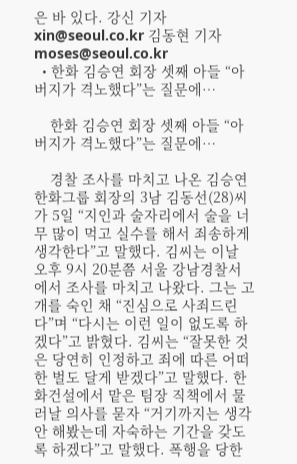은 바 있다. 강신 기자 xin@seoul.co.kr 김동현 기자 moses@seoul.co.kr
  • 한화 김승연 회장 셋째 아들 “아버지가 격노했다”는 질문에…

    한화 김승연 회장 셋째 아들 “아버지가 격노했다”는 질문에…

    경찰 조사를 마치고 나온 김승연 한화그룹 회장의 3남 김동선(28)씨가 5일 “지인과 술자리에서 술을 너무 많이 먹고 실수를 해서 죄송하게 생각한다”고 말했다. 김씨는 이날 오후 9시 20분쯤 서울 강남경찰서에서 조사를 마치고 나왔다. 그는 고개를 숙인 채 “진심으로 사죄드린다”며 “다시는 이런 일이 없도록 하겠다”고 밝혔다. 김씨는 “잘못한 것은 당연히 인정하고 죄에 따른 어떠한 벌도 달게 받겠다”고 말했다. 한화건설에서 맡은 팀장 직책에서 물러날 의사를 묻자 “거기까지는 생각 안 해봤는데 자숙하는 기간을 갖도록 하겠다”고 말했다. 폭행을 당한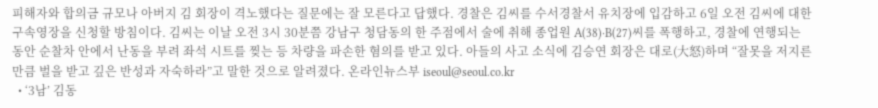피해자와 합의금 규모나 아버지 김 회장이 격노했다는 질문에는 잘 모른다고 답했다. 경찰은 김씨를 수서경찰서 유치장에 입감하고 6일 오전 김씨에 대한 구속영장을 신청할 방침이다. 김씨는 이날 오전 3시 30분쯤 강남구 청담동의 한 주점에서 술에 취해 종업원 A(38)·B(27)씨를 폭행하고, 경찰에 연행되는 동안 순찰차 안에서 난동을 부려 좌석 시트를 찢는 등 차량을 파손한 혐의를 받고 있다. 아들의 사고 소식에 김승연 회장은 대로(大怒)하며 “잘못을 저지른 만큼 벌을 받고 깊은 반성과 자숙하라”고 말한 것으로 알려졌다. 온라인뉴스부 iseoul@seoul.co.kr
  • ‘3남’ 김동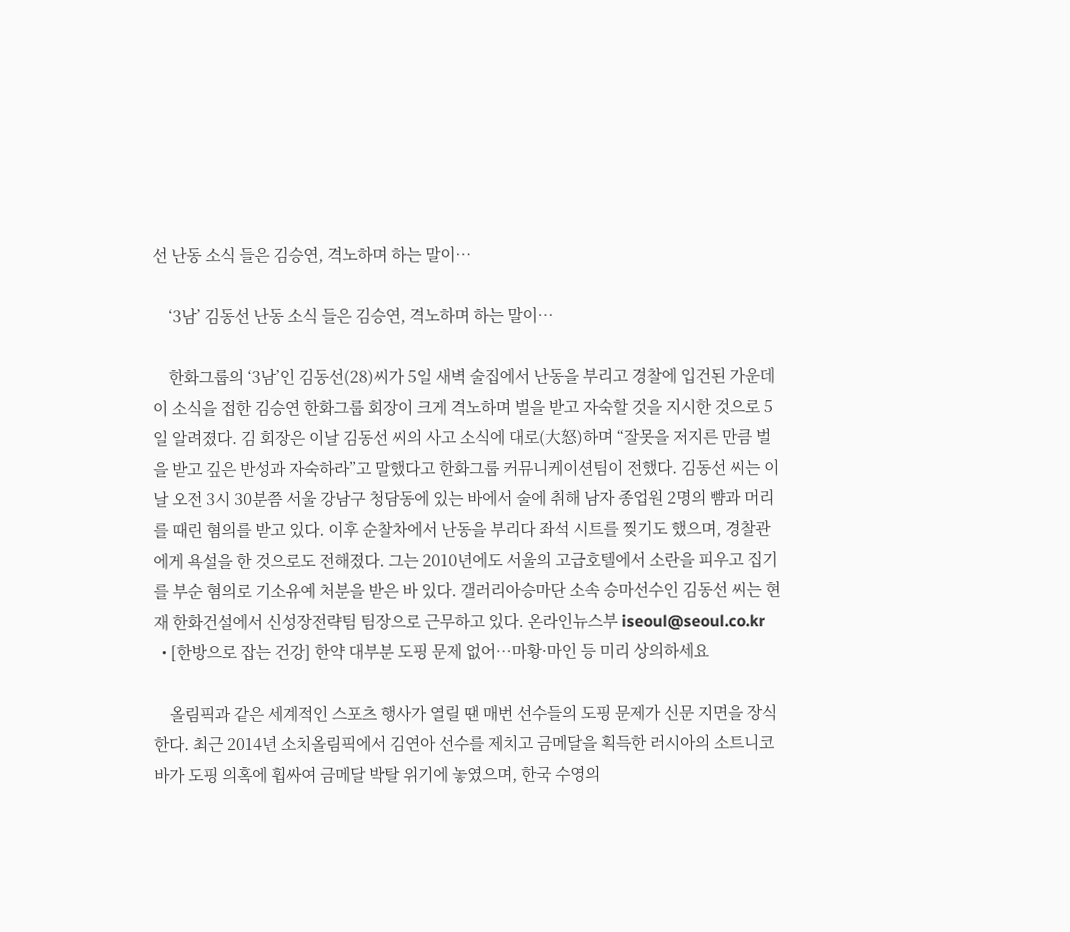선 난동 소식 들은 김승연, 격노하며 하는 말이…

    ‘3남’ 김동선 난동 소식 들은 김승연, 격노하며 하는 말이…

    한화그룹의 ‘3남’인 김동선(28)씨가 5일 새벽 술집에서 난동을 부리고 경찰에 입건된 가운데 이 소식을 접한 김승연 한화그룹 회장이 크게 격노하며 벌을 받고 자숙할 것을 지시한 것으로 5일 알려졌다. 김 회장은 이날 김동선 씨의 사고 소식에 대로(大怒)하며 “잘못을 저지른 만큼 벌을 받고 깊은 반성과 자숙하라”고 말했다고 한화그룹 커뮤니케이션팀이 전했다. 김동선 씨는 이날 오전 3시 30분쯤 서울 강남구 청담동에 있는 바에서 술에 취해 남자 종업원 2명의 뺨과 머리를 때린 혐의를 받고 있다. 이후 순찰차에서 난동을 부리다 좌석 시트를 찢기도 했으며, 경찰관에게 욕설을 한 것으로도 전해졌다. 그는 2010년에도 서울의 고급호텔에서 소란을 피우고 집기를 부순 혐의로 기소유예 처분을 받은 바 있다. 갤러리아승마단 소속 승마선수인 김동선 씨는 현재 한화건설에서 신성장전략팀 팀장으로 근무하고 있다. 온라인뉴스부 iseoul@seoul.co.kr
  • [한방으로 잡는 건강] 한약 대부분 도핑 문제 없어…마황·마인 등 미리 상의하세요

    올림픽과 같은 세계적인 스포츠 행사가 열릴 땐 매번 선수들의 도핑 문제가 신문 지면을 장식한다. 최근 2014년 소치올림픽에서 김연아 선수를 제치고 금메달을 획득한 러시아의 소트니코바가 도핑 의혹에 휩싸여 금메달 박탈 위기에 놓였으며, 한국 수영의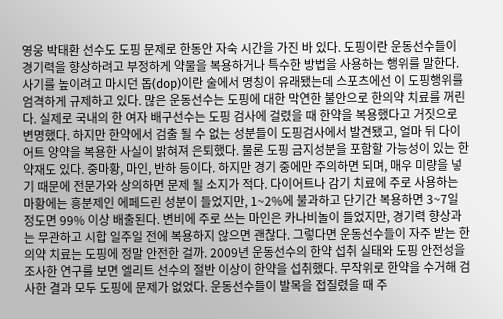영웅 박태환 선수도 도핑 문제로 한동안 자숙 시간을 가진 바 있다. 도핑이란 운동선수들이 경기력을 향상하려고 부정하게 약물을 복용하거나 특수한 방법을 사용하는 행위를 말한다. 사기를 높이려고 마시던 돕(dop)이란 술에서 명칭이 유래됐는데 스포츠에선 이 도핑행위를 엄격하게 규제하고 있다. 많은 운동선수는 도핑에 대한 막연한 불안으로 한의약 치료를 꺼린다. 실제로 국내의 한 여자 배구선수는 도핑 검사에 걸렸을 때 한약을 복용했다고 거짓으로 변명했다. 하지만 한약에서 검출 될 수 없는 성분들이 도핑검사에서 발견됐고, 얼마 뒤 다이어트 양약을 복용한 사실이 밝혀져 은퇴했다. 물론 도핑 금지성분을 포함할 가능성이 있는 한약재도 있다. 중마황, 마인, 반하 등이다. 하지만 경기 중에만 주의하면 되며, 매우 미량을 넣기 때문에 전문가와 상의하면 문제 될 소지가 적다. 다이어트나 감기 치료에 주로 사용하는 마황에는 흥분제인 에페드린 성분이 들었지만, 1~2%에 불과하고 단기간 복용하면 3~7일 정도면 99% 이상 배출된다. 변비에 주로 쓰는 마인은 카나비놀이 들었지만, 경기력 향상과는 무관하고 시합 일주일 전에 복용하지 않으면 괜찮다. 그렇다면 운동선수들이 자주 받는 한의약 치료는 도핑에 정말 안전한 걸까. 2009년 운동선수의 한약 섭취 실태와 도핑 안전성을 조사한 연구를 보면 엘리트 선수의 절반 이상이 한약을 섭취했다. 무작위로 한약을 수거해 검사한 결과 모두 도핑에 문제가 없었다. 운동선수들이 발목을 접질렸을 때 주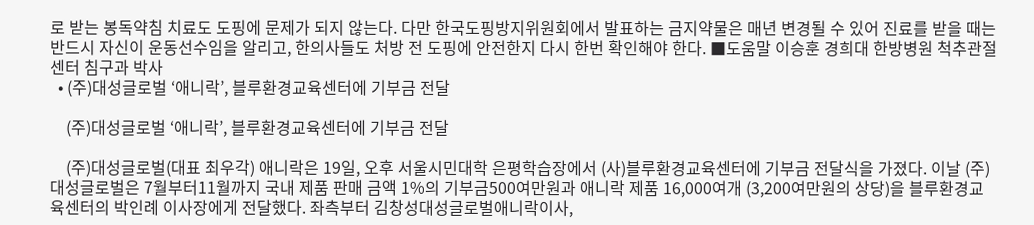로 받는 봉독약침 치료도 도핑에 문제가 되지 않는다. 다만 한국도핑방지위원회에서 발표하는 금지약물은 매년 변경될 수 있어 진료를 받을 때는 반드시 자신이 운동선수임을 알리고, 한의사들도 처방 전 도핑에 안전한지 다시 한번 확인해야 한다. ■도움말 이승훈 경희대 한방병원 척추관절센터 침구과 박사
  • (주)대성글로벌 ‘애니락’, 블루환경교육센터에 기부금 전달

    (주)대성글로벌 ‘애니락’, 블루환경교육센터에 기부금 전달

    (주)대성글로벌(대표 최우각) 애니락은 19일, 오후 서울시민대학 은평학습장에서 (사)블루환경교육센터에 기부금 전달식을 가졌다. 이날 (주)대성글로벌은 7월부터11월까지 국내 제품 판매 금액 1%의 기부금500여만원과 애니락 제품 16,000여개 (3,200여만원의 상당)을 블루환경교육센터의 박인례 이사장에게 전달했다. 좌측부터 김창성대성글로벌애니락이사,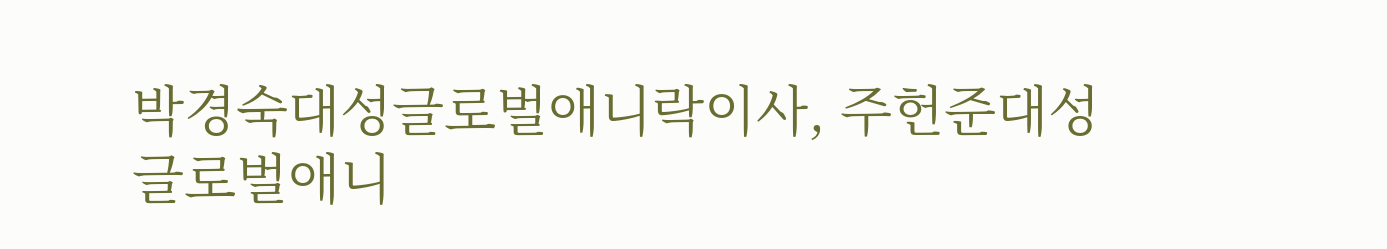박경숙대성글로벌애니락이사, 주헌준대성글로벌애니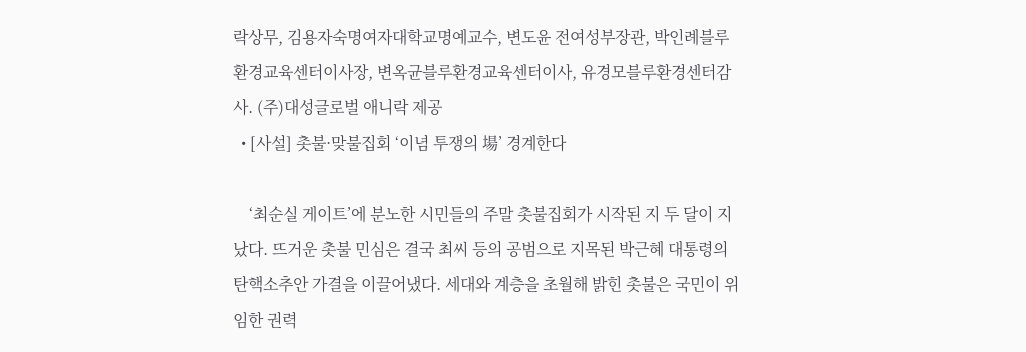락상무, 김용자숙명여자대학교명예교수, 변도윤 전여성부장관, 박인례블루환경교육센터이사장, 변옥균블루환경교육센터이사, 유경모블루환경센터감사. (주)대성글로벌 애니락 제공
  • [사설] 촛불·맞불집회 ‘이념 투쟁의 場’ 경계한다

    ‘최순실 게이트’에 분노한 시민들의 주말 촛불집회가 시작된 지 두 달이 지났다. 뜨거운 촛불 민심은 결국 최씨 등의 공범으로 지목된 박근혜 대통령의 탄핵소추안 가결을 이끌어냈다. 세대와 계층을 초월해 밝힌 촛불은 국민이 위임한 권력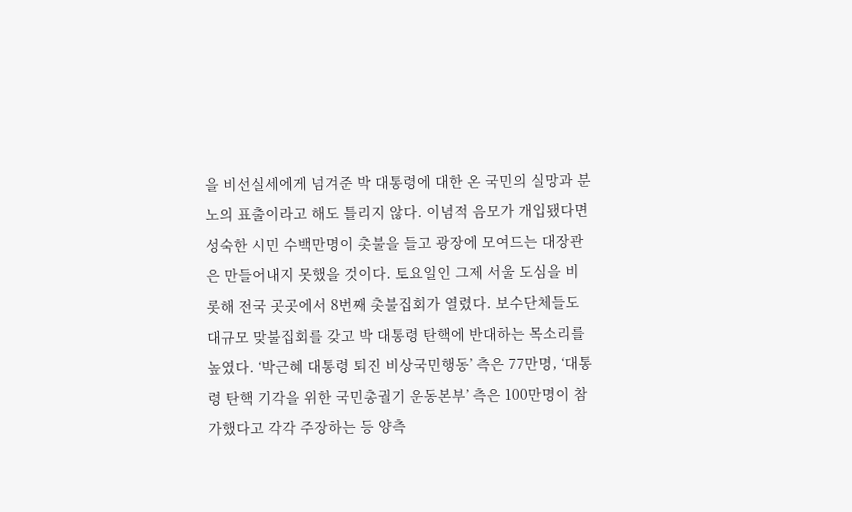을 비선실세에게 넘겨준 박 대통령에 대한 온 국민의 실망과 분노의 표출이라고 해도 틀리지 않다. 이념적 음모가 개입됐다면 성숙한 시민 수백만명이 촛불을 들고 광장에 모여드는 대장관은 만들어내지 못했을 것이다. 토요일인 그제 서울 도심을 비롯해 전국 곳곳에서 8번째 촛불집회가 열렸다. 보수단체들도 대규모 맞불집회를 갖고 박 대통령 탄핵에 반대하는 목소리를 높였다. ‘박근혜 대통령 퇴진 비상국민행동’ 측은 77만명, ‘대통령 탄핵 기각을 위한 국민총궐기 운동본부’ 측은 100만명이 참가했다고 각각 주장하는 등 양측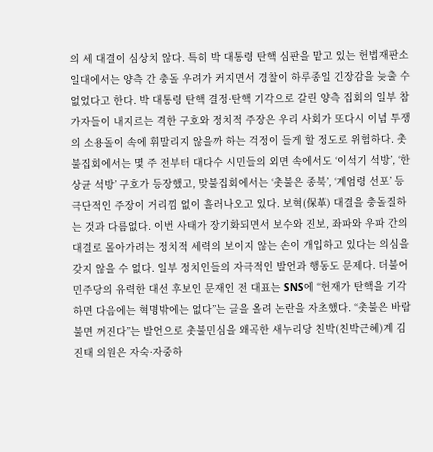의 세 대결이 심상치 않다. 특히 박 대통령 탄핵 심판을 맡고 있는 헌법재판소 일대에서는 양측 간 충돌 우려가 커지면서 경찰이 하루종일 긴장감을 늦출 수 없었다고 한다. 박 대통령 탄핵 결정·탄핵 기각으로 갈린 양측 집회의 일부 참가자들이 내지르는 격한 구호와 정치적 주장은 우리 사회가 또다시 이념 투쟁의 소용돌이 속에 휘말리지 않을까 하는 걱정이 들게 할 정도로 위험하다. 촛불집회에서는 몇 주 전부터 대다수 시민들의 외면 속에서도 ‘이석기 석방’, ‘한상균 석방’ 구호가 등장했고, 맞불집회에서는 ‘촛불은 종북’, ‘계엄령 선포’ 등 극단적인 주장이 거리낌 없이 흘러나오고 있다. 보혁(保革) 대결을 충돌질하는 것과 다름없다. 이번 사태가 장기화되면서 보수와 진보, 좌파와 우파 간의 대결로 몰아가려는 정치적 세력의 보이지 않는 손이 개입하고 있다는 의심을 갖지 않을 수 없다. 일부 정치인들의 자극적인 발언과 행동도 문제다. 더불어민주당의 유력한 대선 후보인 문재인 전 대표는 SNS에 “헌재가 탄핵을 기각하면 다음에는 혁명밖에는 없다”는 글을 올려 논란을 자초했다. “촛불은 바람 불면 꺼진다”는 발언으로 촛불민심을 왜곡한 새누리당 친박(친박근혜)계 김진태 의원은 자숙·자중하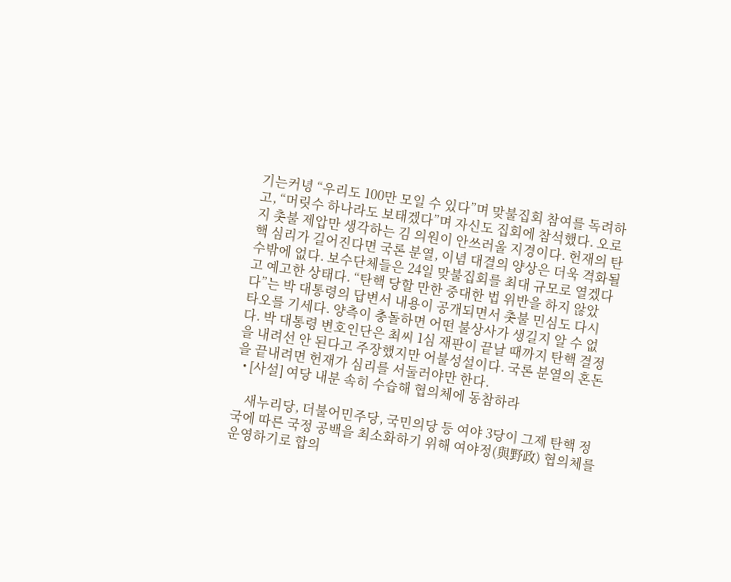기는커녕 “우리도 100만 모일 수 있다”며 맞불집회 참여를 독려하고, “머릿수 하나라도 보태겠다”며 자신도 집회에 참석했다. 오로지 촛불 제압만 생각하는 김 의원이 안쓰러울 지경이다. 헌재의 탄핵 심리가 길어진다면 국론 분열, 이념 대결의 양상은 더욱 격화될 수밖에 없다. 보수단체들은 24일 맞불집회를 최대 규모로 열겠다고 예고한 상태다. “탄핵 당할 만한 중대한 법 위반을 하지 않았다”는 박 대통령의 답변서 내용이 공개되면서 촛불 민심도 다시 타오를 기세다. 양측이 충돌하면 어떤 불상사가 생길지 알 수 없다. 박 대통령 변호인단은 최씨 1심 재판이 끝날 때까지 탄핵 결정을 내려선 안 된다고 주장했지만 어불성설이다. 국론 분열의 혼돈을 끝내려면 헌재가 심리를 서둘러야만 한다.
  • [사설] 여당 내분 속히 수습해 협의체에 동참하라

    새누리당, 더불어민주당, 국민의당 등 여야 3당이 그제 탄핵 정국에 따른 국정 공백을 최소화하기 위해 여야정(與野政) 협의체를 운영하기로 합의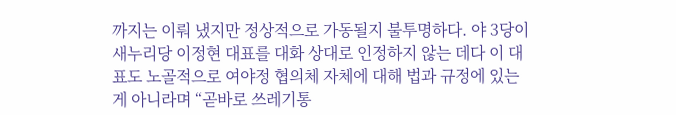까지는 이뤄 냈지만 정상적으로 가동될지 불투명하다. 야 3당이 새누리당 이정현 대표를 대화 상대로 인정하지 않는 데다 이 대표도 노골적으로 여야정 협의체 자체에 대해 법과 규정에 있는 게 아니라며 “곧바로 쓰레기통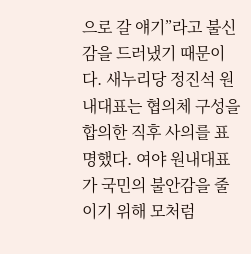으로 갈 얘기”라고 불신감을 드러냈기 때문이다. 새누리당 정진석 원내대표는 협의체 구성을 합의한 직후 사의를 표명했다. 여야 원내대표가 국민의 불안감을 줄이기 위해 모처럼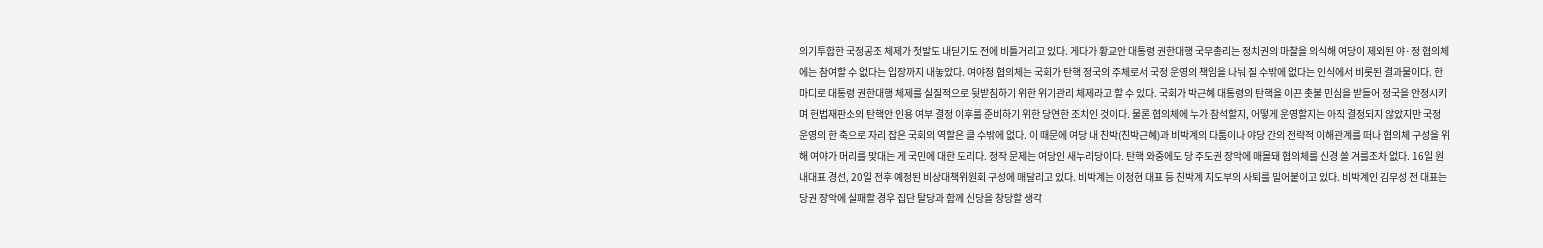의기투합한 국정공조 체제가 첫발도 내딛기도 전에 비틀거리고 있다. 게다가 황교안 대통령 권한대행 국무총리는 정치권의 마찰을 의식해 여당이 제외된 야·정 협의체에는 참여할 수 없다는 입장까지 내놓았다. 여야정 협의체는 국회가 탄핵 정국의 주체로서 국정 운영의 책임을 나눠 질 수밖에 없다는 인식에서 비롯된 결과물이다. 한마디로 대통령 권한대행 체제를 실질적으로 뒷받침하기 위한 위기관리 체제라고 할 수 있다. 국회가 박근혜 대통령의 탄핵을 이끈 촛불 민심을 받들어 정국을 안정시키며 헌법재판소의 탄핵안 인용 여부 결정 이후를 준비하기 위한 당연한 조치인 것이다. 물론 협의체에 누가 참석할지, 어떻게 운영할지는 아직 결정되지 않았지만 국정 운영의 한 축으로 자리 잡은 국회의 역할은 클 수밖에 없다. 이 때문에 여당 내 친박(친박근혜)과 비박계의 다툼이나 야당 간의 전략적 이해관계를 떠나 협의체 구성을 위해 여야가 머리를 맞대는 게 국민에 대한 도리다. 정작 문제는 여당인 새누리당이다. 탄핵 와중에도 당 주도권 장악에 매몰돼 협의체를 신경 쓸 겨를조차 없다. 16일 원내대표 경선, 20일 전후 예정된 비상대책위원회 구성에 매달리고 있다. 비박계는 이정현 대표 등 친박계 지도부의 사퇴를 밀어붙이고 있다. 비박계인 김무성 전 대표는 당권 장악에 실패할 경우 집단 탈당과 함께 신당을 창당할 생각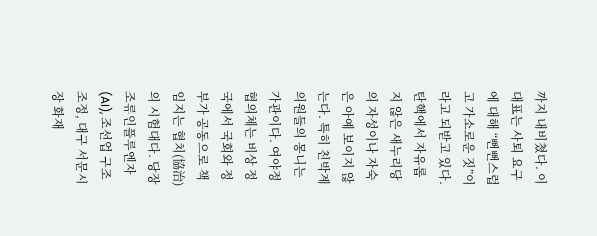까지 내비쳤다. 이 대표는 사퇴 요구에 대해 “뻔뻔스럽고 가소로운 짓”이라고 되받고 있다. 탄핵에서 자유롭지 않은 새누리당의 자성이나 자숙은 아예 보이지 않는다. 특히 친박계 의원들의 몽니는 가관이다. 여야정 협의체는 비상 정국에서 국회와 정부가 공동으로 책임지는 협치(協治)의 시험대다. 당장 조류인플루엔자(AI), 조선업 구조조정, 대구 서문시장 화재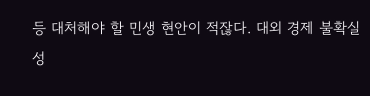등 대처해야 할 민생 현안이 적잖다. 대외 경제 불확실성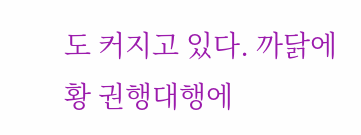도 커지고 있다. 까닭에 황 권행대행에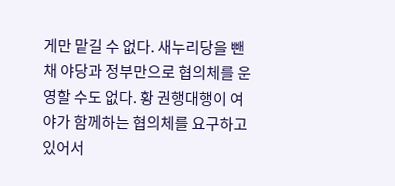게만 맡길 수 없다. 새누리당을 뺀 채 야당과 정부만으로 협의체를 운영할 수도 없다. 황 권행대행이 여야가 함께하는 협의체를 요구하고 있어서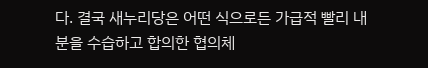다. 결국 새누리당은 어떤 식으로든 가급적 빨리 내분을 수습하고 합의한 협의체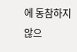에 동참하지 않으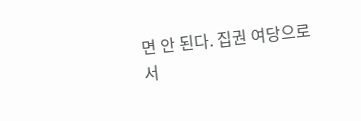면 안 된다. 집권 여당으로서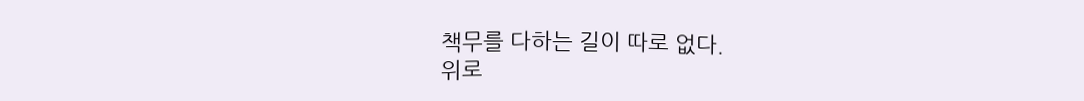책무를 다하는 길이 따로 없다.
위로